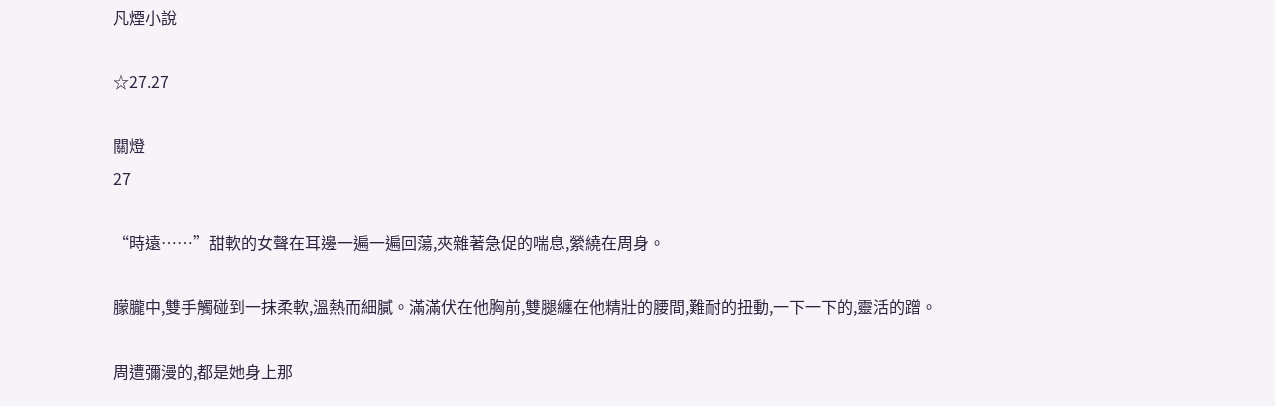凡煙小說

☆27.27

關燈
27

“時遠……”甜軟的女聲在耳邊一遍一遍回蕩,夾雜著急促的喘息,縈繞在周身。

朦朧中,雙手觸碰到一抹柔軟,溫熱而細膩。滿滿伏在他胸前,雙腿纏在他精壯的腰間,難耐的扭動,一下一下的,靈活的蹭。

周遭彌漫的,都是她身上那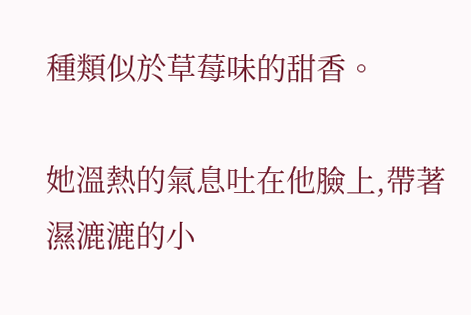種類似於草莓味的甜香。

她溫熱的氣息吐在他臉上,帶著濕漉漉的小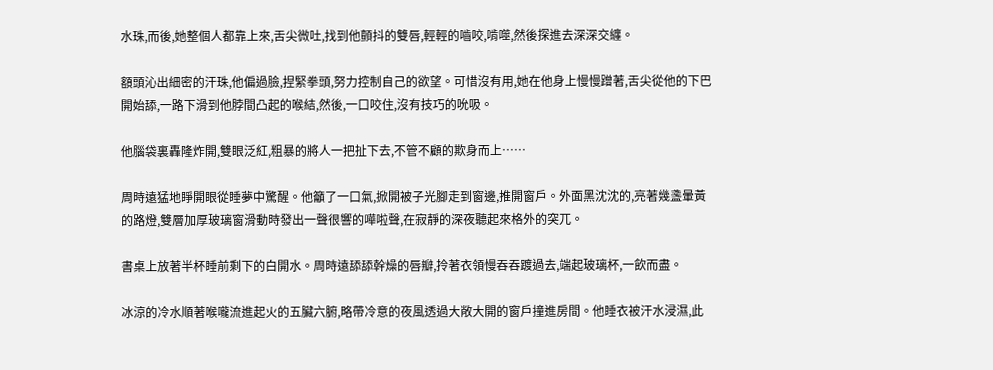水珠,而後,她整個人都靠上來,舌尖微吐,找到他顫抖的雙唇,輕輕的嚙咬,啃噬,然後探進去深深交纏。

額頭沁出細密的汗珠,他偏過臉,捏緊拳頭,努力控制自己的欲望。可惜沒有用,她在他身上慢慢蹭著,舌尖從他的下巴開始舔,一路下滑到他脖間凸起的喉結,然後,一口咬住,沒有技巧的吮吸。

他腦袋裏轟隆炸開,雙眼泛紅,粗暴的將人一把扯下去,不管不顧的欺身而上……

周時遠猛地睜開眼從睡夢中驚醒。他籲了一口氣,掀開被子光腳走到窗邊,推開窗戶。外面黑沈沈的,亮著幾盞暈黃的路燈,雙層加厚玻璃窗滑動時發出一聲很響的嘩啦聲,在寂靜的深夜聽起來格外的突兀。

書桌上放著半杯睡前剩下的白開水。周時遠舔舔幹燥的唇瓣,拎著衣領慢吞吞踱過去,端起玻璃杯,一飲而盡。

冰涼的冷水順著喉嚨流進起火的五臟六腑,略帶冷意的夜風透過大敞大開的窗戶撞進房間。他睡衣被汗水浸濕,此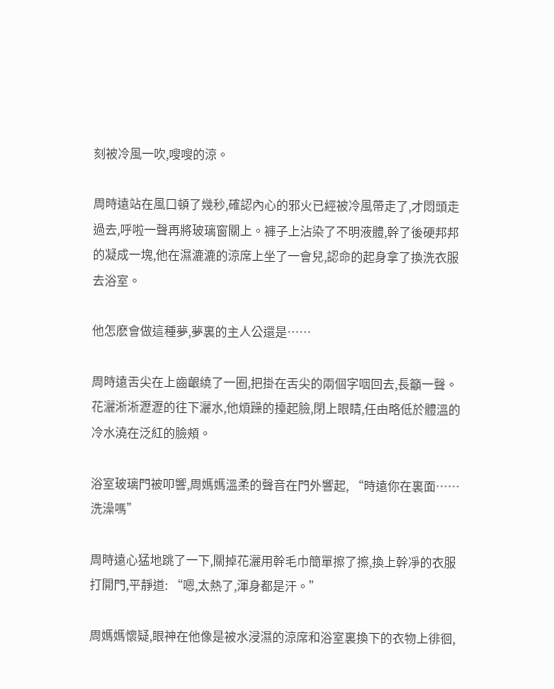刻被冷風一吹,嗖嗖的涼。

周時遠站在風口頓了幾秒,確認內心的邪火已經被冷風帶走了,才悶頭走過去,呼啦一聲再將玻璃窗關上。褲子上沾染了不明液體,幹了後硬邦邦的凝成一塊,他在濕漉漉的涼席上坐了一會兒,認命的起身拿了換洗衣服去浴室。

他怎麽會做這種夢,夢裏的主人公還是……

周時遠舌尖在上齒齦繞了一圈,把掛在舌尖的兩個字咽回去,長籲一聲。花灑淅淅瀝瀝的往下灑水,他煩躁的擡起臉,閉上眼睛,任由略低於體溫的冷水澆在泛紅的臉頰。

浴室玻璃門被叩響,周媽媽溫柔的聲音在門外響起, “時遠你在裏面……洗澡嗎”

周時遠心猛地跳了一下,關掉花灑用幹毛巾簡單擦了擦,換上幹凈的衣服打開門,平靜道: “嗯,太熱了,渾身都是汗。”

周媽媽懷疑,眼神在他像是被水浸濕的涼席和浴室裏換下的衣物上徘徊,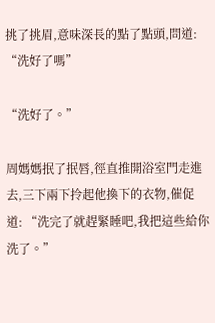挑了挑眉,意味深長的點了點頭,問道: “洗好了嗎”

“洗好了。”

周媽媽抿了抿唇,徑直推開浴室門走進去,三下兩下拎起他換下的衣物,催促道: “洗完了就趕緊睡吧,我把這些給你洗了。”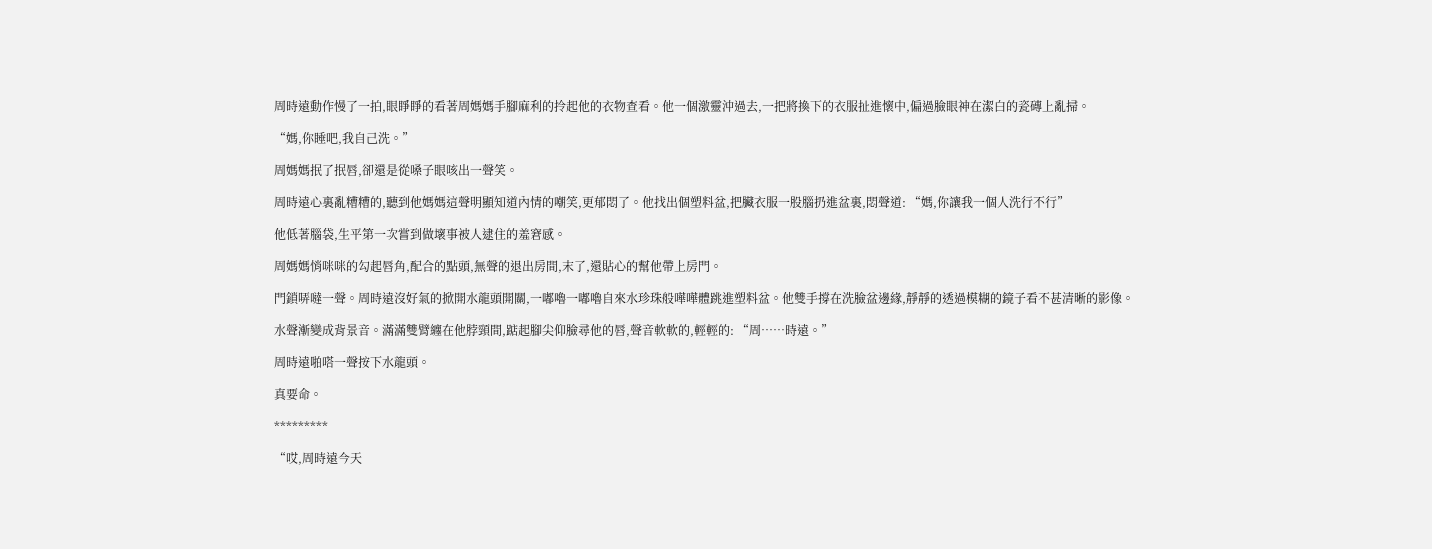周時遠動作慢了一拍,眼睜睜的看著周媽媽手腳麻利的拎起他的衣物查看。他一個激靈沖過去,一把將換下的衣服扯進懷中,偏過臉眼神在潔白的瓷磚上亂掃。

“媽,你睡吧,我自己洗。”

周媽媽抿了抿唇,卻還是從嗓子眼咳出一聲笑。

周時遠心裏亂糟糟的,聽到他媽媽這聲明顯知道內情的嘲笑,更郁悶了。他找出個塑料盆,把臟衣服一股腦扔進盆裏,悶聲道: “媽,你讓我一個人洗行不行”

他低著腦袋,生平第一次嘗到做壞事被人逮住的羞窘感。

周媽媽悄咪咪的勾起唇角,配合的點頭,無聲的退出房間,末了,還貼心的幫他帶上房門。

門鎖哢噠一聲。周時遠沒好氣的掀開水龍頭開關,一嘟嚕一嘟嚕自來水珍珠般嘩嘩體跳進塑料盆。他雙手撐在洗臉盆邊緣,靜靜的透過模糊的鏡子看不甚清晰的影像。

水聲漸變成背景音。滿滿雙臂纏在他脖頸間,踮起腳尖仰臉尋他的唇,聲音軟軟的,輕輕的: “周……時遠。”

周時遠啪嗒一聲按下水龍頭。

真要命。

*********

“哎,周時遠今天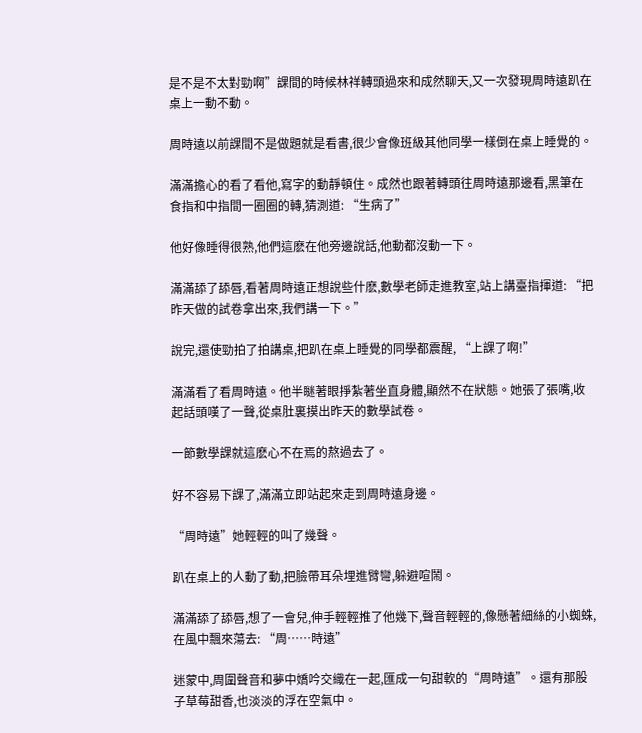是不是不太對勁啊”課間的時候林祥轉頭過來和成然聊天,又一次發現周時遠趴在桌上一動不動。

周時遠以前課間不是做題就是看書,很少會像班級其他同學一樣倒在桌上睡覺的。

滿滿擔心的看了看他,寫字的動靜頓住。成然也跟著轉頭往周時遠那邊看,黑筆在食指和中指間一圈圈的轉,猜測道: “生病了”

他好像睡得很熟,他們這麽在他旁邊說話,他動都沒動一下。

滿滿舔了舔唇,看著周時遠正想說些什麽,數學老師走進教室,站上講臺指揮道: “把昨天做的試卷拿出來,我們講一下。”

說完,還使勁拍了拍講桌,把趴在桌上睡覺的同學都震醒, “上課了啊!”

滿滿看了看周時遠。他半瞇著眼掙紮著坐直身體,顯然不在狀態。她張了張嘴,收起話頭嘆了一聲,從桌肚裏摸出昨天的數學試卷。

一節數學課就這麽心不在焉的熬過去了。

好不容易下課了,滿滿立即站起來走到周時遠身邊。

“周時遠”她輕輕的叫了幾聲。

趴在桌上的人動了動,把臉帶耳朵埋進臂彎,躲避喧鬧。

滿滿舔了舔唇,想了一會兒,伸手輕輕推了他幾下,聲音輕輕的,像懸著細絲的小蜘蛛,在風中飄來蕩去: “周……時遠”

迷蒙中,周圍聲音和夢中嬌吟交織在一起,匯成一句甜軟的“周時遠”。還有那股子草莓甜香,也淡淡的浮在空氣中。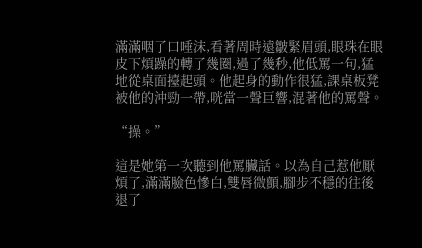滿滿咽了口唾沫,看著周時遠皺緊眉頭,眼珠在眼皮下煩躁的轉了幾圈,過了幾秒,他低罵一句,猛地從桌面擡起頭。他起身的動作很猛,課桌板凳被他的沖勁一帶,咣當一聲巨響,混著他的罵聲。

“操。”

這是她第一次聽到他罵臟話。以為自己惹他厭煩了,滿滿臉色慘白,雙唇微顫,腳步不穩的往後退了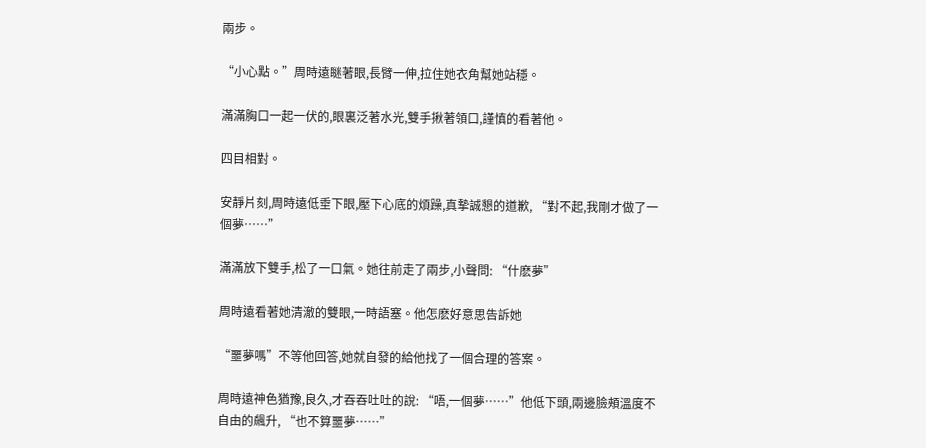兩步。

“小心點。”周時遠瞇著眼,長臂一伸,拉住她衣角幫她站穩。

滿滿胸口一起一伏的,眼裏泛著水光,雙手揪著領口,謹慎的看著他。

四目相對。

安靜片刻,周時遠低垂下眼,壓下心底的煩躁,真摯誠懇的道歉, “對不起,我剛才做了一個夢……”

滿滿放下雙手,松了一口氣。她往前走了兩步,小聲問: “什麽夢”

周時遠看著她清澈的雙眼,一時語塞。他怎麽好意思告訴她

“噩夢嗎”不等他回答,她就自發的給他找了一個合理的答案。

周時遠神色猶豫,良久,才吞吞吐吐的說: “唔,一個夢……”他低下頭,兩邊臉頰溫度不自由的飆升, “也不算噩夢……”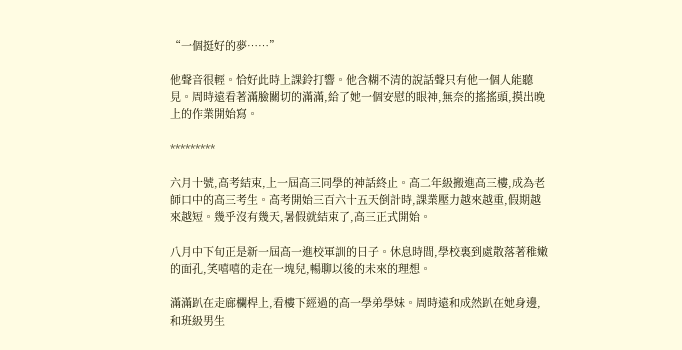“一個挺好的夢……”

他聲音很輕。恰好此時上課鈴打響。他含糊不清的說話聲只有他一個人能聽見。周時遠看著滿臉關切的滿滿,給了她一個安慰的眼神,無奈的搖搖頭,摸出晚上的作業開始寫。

*********

六月十號,高考結束,上一屆高三同學的神話終止。高二年級搬進高三樓,成為老師口中的高三考生。高考開始三百六十五天倒計時,課業壓力越來越重,假期越來越短。幾乎沒有幾天,暑假就結束了,高三正式開始。

八月中下旬正是新一屆高一進校軍訓的日子。休息時間,學校裏到處散落著稚嫩的面孔,笑嘻嘻的走在一塊兒,暢聊以後的未來的理想。

滿滿趴在走廊欄桿上,看樓下經過的高一學弟學妹。周時遠和成然趴在她身邊,和班級男生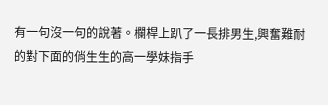有一句沒一句的說著。欄桿上趴了一長排男生,興奮難耐的對下面的俏生生的高一學妹指手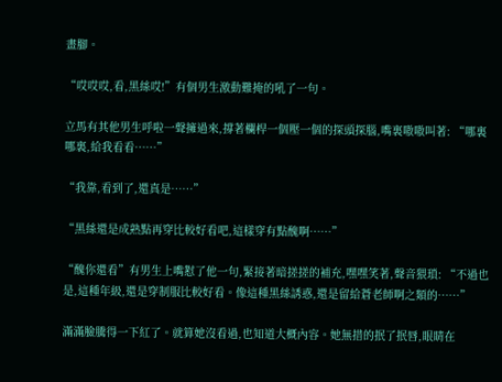畫腳。

“哎哎哎,看,黑絲哎!”有個男生激動難掩的吼了一句。

立馬有其他男生呼啦一聲擁過來,撐著欄桿一個壓一個的探頭探腦,嘴裏嗷嗷叫著: “哪裏哪裏,給我看看……”

“我靠,看到了,還真是……”

“黑絲還是成熟點再穿比較好看吧,這樣穿有點醜啊……”

“醜你還看”有男生上嘴懟了他一句,緊接著暗搓搓的補充,嘿嘿笑著,聲音猥瑣: “不過也是,這種年級,還是穿制服比較好看。像這種黑絲誘惑,還是留給蒼老師啊之類的……”

滿滿臉騰得一下紅了。就算她沒看過,也知道大概內容。她無措的抿了抿唇,眼睛在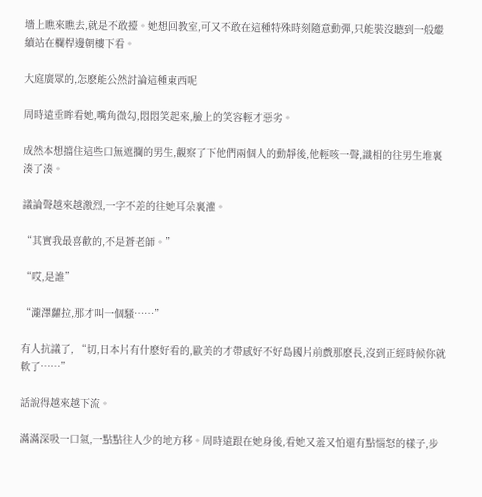墻上瞧來瞧去,就是不敢擡。她想回教室,可又不敢在這種特殊時刻隨意動彈,只能裝沒聽到一般繼續站在欄桿邊朝樓下看。

大庭廣眾的,怎麽能公然討論這種東西呢

周時遠垂眸看她,嘴角微勾,悶悶笑起來,臉上的笑容輕才惡劣。

成然本想擋住這些口無遮攔的男生,觀察了下他們兩個人的動靜後,他輕咳一聲,識相的往男生堆裏湊了湊。

議論聲越來越激烈,一字不差的往她耳朵裏灌。

“其實我最喜歡的,不是蒼老師。”

“哎,是誰”

“瀧澤蘿拉,那才叫一個騷……”

有人抗議了, “切,日本片有什麽好看的,歐美的才帶感好不好島國片前戲那麽長,沒到正經時候你就軟了……”

話說得越來越下流。

滿滿深吸一口氣,一點點往人少的地方移。周時遠跟在她身後,看她又羞又怕還有點惱怒的樣子,步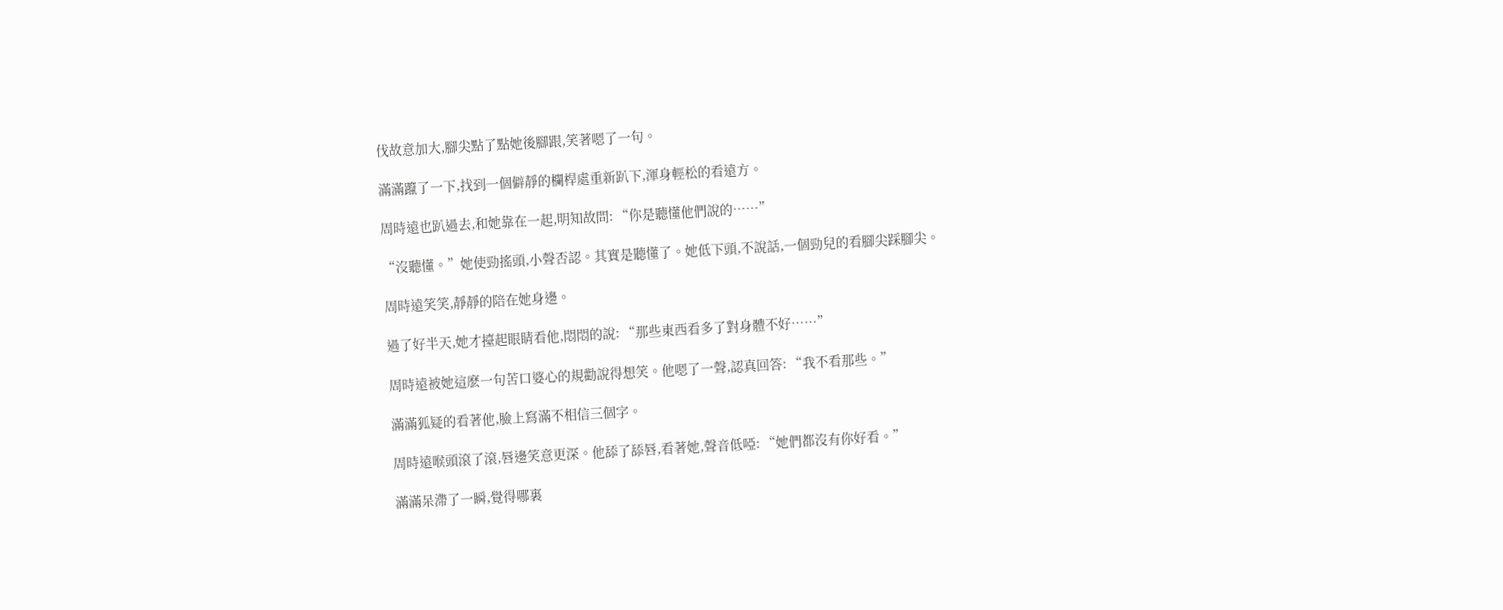伐故意加大,腳尖點了點她後腳跟,笑著嗯了一句。

滿滿躥了一下,找到一個僻靜的欄桿處重新趴下,渾身輕松的看遠方。

周時遠也趴過去,和她靠在一起,明知故問: “你是聽懂他們說的……”

“沒聽懂。”她使勁搖頭,小聲否認。其實是聽懂了。她低下頭,不說話,一個勁兒的看腳尖踩腳尖。

周時遠笑笑,靜靜的陪在她身邊。

過了好半天,她才擡起眼睛看他,悶悶的說: “那些東西看多了對身體不好……”

周時遠被她這麽一句苦口婆心的規勸說得想笑。他嗯了一聲,認真回答: “我不看那些。”

滿滿狐疑的看著他,臉上寫滿不相信三個字。

周時遠喉頭滾了滾,唇邊笑意更深。他舔了舔唇,看著她,聲音低啞: “她們都沒有你好看。”

滿滿呆滯了一瞬,覺得哪裏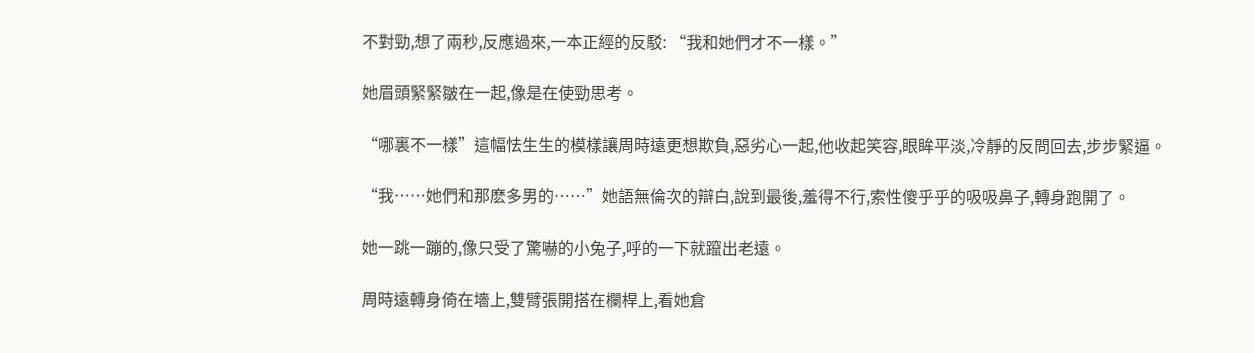不對勁,想了兩秒,反應過來,一本正經的反駁: “我和她們才不一樣。”

她眉頭緊緊皺在一起,像是在使勁思考。

“哪裏不一樣”這幅怯生生的模樣讓周時遠更想欺負,惡劣心一起,他收起笑容,眼眸平淡,冷靜的反問回去,步步緊逼。

“我……她們和那麽多男的……”她語無倫次的辯白,說到最後,羞得不行,索性傻乎乎的吸吸鼻子,轉身跑開了。

她一跳一蹦的,像只受了驚嚇的小兔子,呼的一下就躥出老遠。

周時遠轉身倚在墻上,雙臂張開搭在欄桿上,看她倉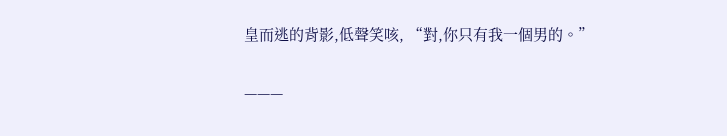皇而逃的背影,低聲笑咳, “對,你只有我一個男的。”

———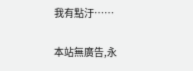我有點汙……

本站無廣告,永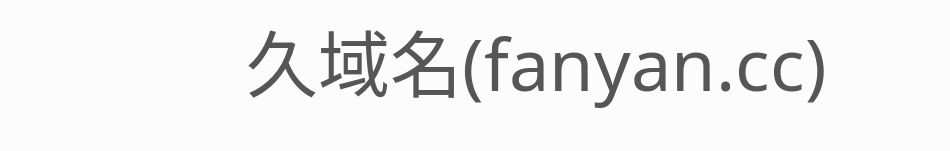久域名(fanyan.cc)